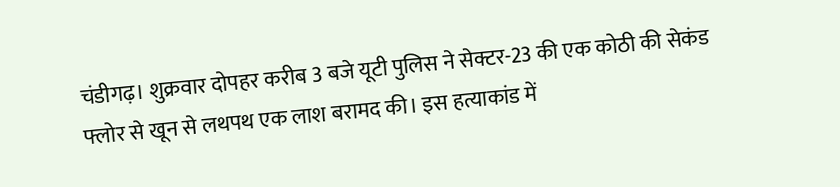चंडीगढ़। शुक्रवार दोपहर करीब 3 बजे यूटी पुलिस ने सेक्टर-23 की एक कोठी की सेकंड फ्लोर से खून से लथपथ एक लाश बरामद की। इस हत्याकांड में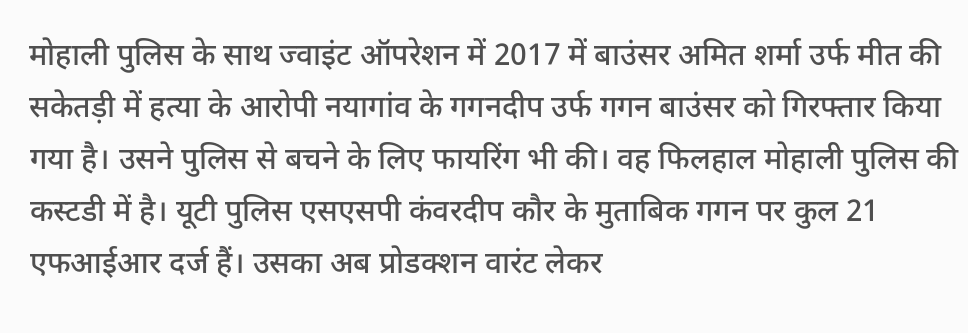मोहाली पुलिस के साथ ज्वाइंट ऑपरेशन में 2017 में बाउंसर अमित शर्मा उर्फ मीत की सकेतड़ी में हत्या के आरोपी नयागांव के गगनदीप उर्फ गगन बाउंसर को गिरफ्तार किया गया है। उसने पुलिस से बचने के लिए फायरिंग भी की। वह फिलहाल मोहाली पुलिस की कस्टडी में है। यूटी पुलिस एसएसपी कंवरदीप कौर के मुताबिक गगन पर कुल 21 एफआईआर दर्ज हैं। उसका अब प्रोडक्शन वारंट लेकर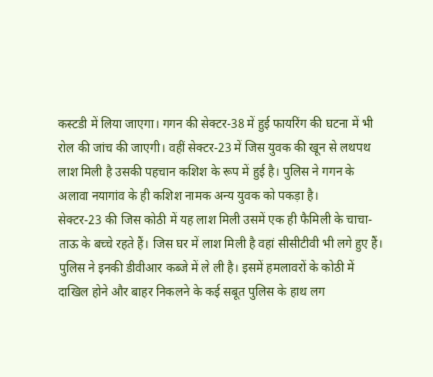कस्टडी में लिया जाएगा। गगन की सेक्टर-38 में हुई फायरिंग की घटना में भी रोल की जांच की जाएगी। वहीं सेक्टर-23 में जिस युवक की खून से लथपथ लाश मिली है उसकी पहचान कशिश के रूप में हुई है। पुलिस ने गगन के अलावा नयागांव के ही कशिश नामक अन्य युवक को पकड़ा है।
सेक्टर-23 की जिस कोठी में यह लाश मिली उसमें एक ही फैमिली के चाचा-ताऊ के बच्चे रहते हैं। जिस घर में लाश मिली है वहां सीसीटीवी भी लगे हुए हैं। पुलिस ने इनकी डीवीआर कब्जे में ले ली है। इसमें हमलावरों के कोठी में दाखिल होने और बाहर निकलने के कई सबूत पुलिस के हाथ लग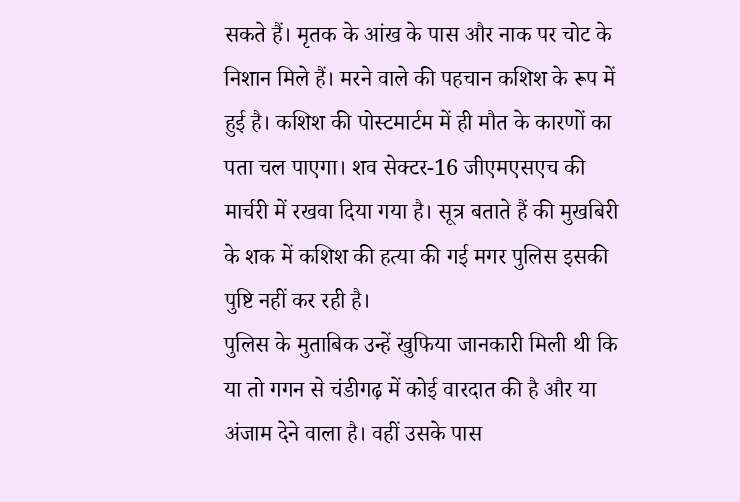सकते हैं। मृतक के आंख के पास और नाक पर चोट के निशान मिले हैं। मरने वाले की पहचान कशिश के रूप में हुई है। कशिश की पोस्टमार्टम में ही मौत के कारणों का पता चल पाएगा। शव सेक्टर-16 जीएमएसएच की मार्चरी में रखवा दिया गया है। सूत्र बताते हैं की मुखबिरी के शक में कशिश की हत्या की गई मगर पुलिस इसकी पुष्टि नहीं कर रही है।
पुलिस के मुताबिक उन्हें खुफिया जानकारी मिली थी कि या तो गगन से चंडीगढ़ में कोई वारदात की है और या अंजाम देने वाला है। वहीं उसके पास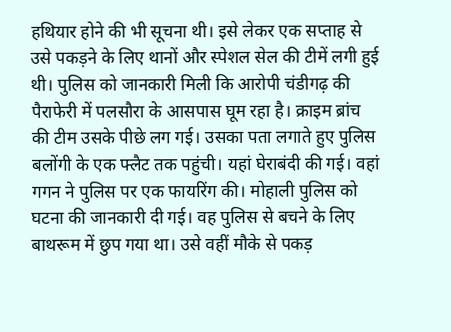हथियार होने की भी सूचना थी। इसे लेकर एक सप्ताह से उसे पकड़ने के लिए थानों और स्पेशल सेल की टीमें लगी हुई थी। पुलिस को जानकारी मिली कि आरोपी चंडीगढ़ की पैराफेरी में पलसौरा के आसपास घूम रहा है। क्राइम ब्रांच की टीम उसके पीछे लग गई। उसका पता लगाते हुए पुलिस बलोंगी के एक फ्लैट तक पहुंची। यहां घेराबंदी की गई। वहां गगन ने पुलिस पर एक फायरिंग की। मोहाली पुलिस को घटना की जानकारी दी गई। वह पुलिस से बचने के लिए बाथरूम में छुप गया था। उसे वहीं मौके से पकड़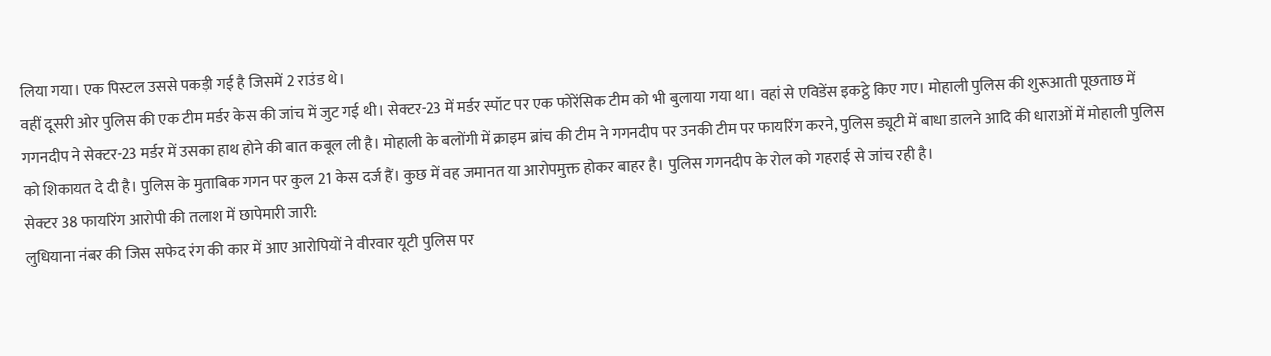लिया गया। एक पिस्टल उससे पकड़ी गई है जिसमें 2 राउंड थे।
वहीं दूसरी ओर पुलिस की एक टीम मर्डर केस की जांच में जुट गई थी। सेक्टर-23 में मर्डर स्पॉट पर एक फोरेंसिक टीम को भी बुलाया गया था। वहां से एविडेंस इकट्ठे किए गए। मोहाली पुलिस की शुरूआती पूछताछ में गगनदीप ने सेक्टर-23 मर्डर में उसका हाथ होने की बात कबूल ली है। मोहाली के बलोंगी में क्राइम ब्रांच की टीम ने गगनदीप पर उनकी टीम पर फायरिंग करने, पुलिस ड्यूटी में बाधा डालने आदि की धाराओं में मोहाली पुलिस को शिकायत दे दी है। पुलिस के मुताबिक गगन पर कुल 21 केस दर्ज हैं। कुछ में वह जमानत या आरोपमुक्त होकर बाहर है। पुलिस गगनदीप के रोल को गहराई से जांच रही है।
सेक्टर 38 फायरिंग आरोपी की तलाश में छापेमारी जारी:
लुधियाना नंबर की जिस सफेद रंग की कार में आए आरोपियों ने वीरवार यूटी पुलिस पर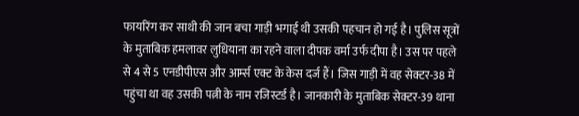फायरिंग कर साथी की जान बचा गाड़ी भगाई थी उसकी पहचान हो गई है। पुलिस सूत्रों के मुताबिक हमलावर लुधियाना का रहने वाला दीपक वर्मा उर्फ दीपा है। उस पर पहले से 4 से 5 एनडीपीएस और आर्म्स एक्ट के केस दर्ज हैं। जिस गाड़ी में वह सेक्टर-38 में पहुंचा था वह उसकी पत्नी के नाम रजिस्टर्ड है। जानकारी के मुताबिक सेक्टर-39 थाना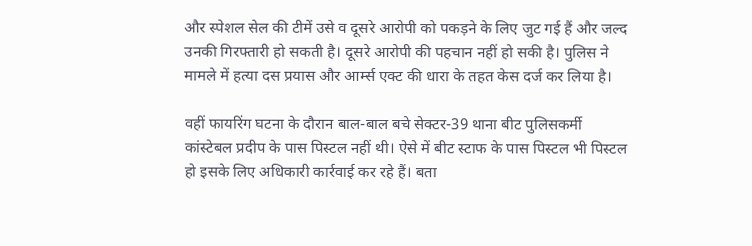और स्पेशल सेल की टीमें उसे व दूसरे आरोपी को पकड़ने के लिए जुट गई हैं और जल्द उनकी गिरफ्तारी हो सकती है। दूसरे आरोपी की पहचान नहीं हो सकी है। पुलिस ने मामले में हत्या दस प्रयास और आर्म्स एक्ट की धारा के तहत केस दर्ज कर लिया है।

वहीं फायरिंग घटना के दौरान बाल-बाल बचे सेक्टर-39 थाना बीट पुलिसकर्मी कांस्टेबल प्रदीप के पास पिस्टल नहीं थी। ऐसे में बीट स्टाफ के पास पिस्टल भी पिस्टल हो इसके लिए अधिकारी कार्रवाई कर रहे हैं। बता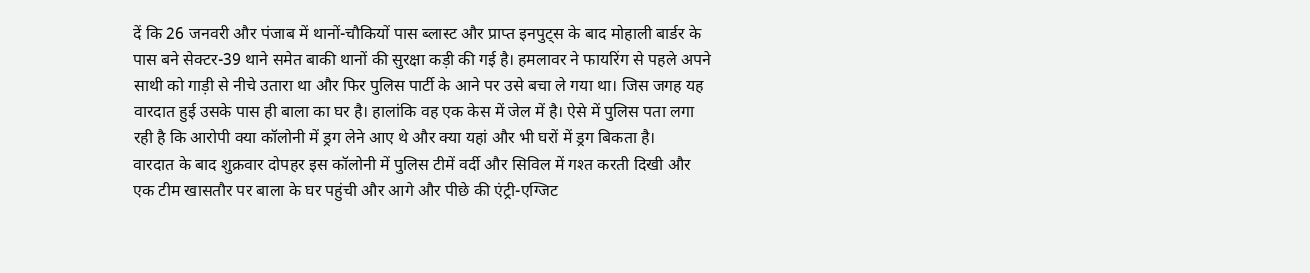दें कि 26 जनवरी और पंजाब में थानों-चौकियों पास ब्लास्ट और प्राप्त इनपुट्स के बाद मोहाली बार्डर के पास बने सेक्टर-39 थाने समेत बाकी थानों की सुरक्षा कड़ी की गई है। हमलावर ने फायरिंग से पहले अपने साथी को गाड़ी से नीचे उतारा था और फिर पुलिस पार्टी के आने पर उसे बचा ले गया था। जिस जगह यह वारदात हुई उसके पास ही बाला का घर है। हालांकि वह एक केस में जेल में है। ऐसे में पुलिस पता लगा रही है कि आरोपी क्या कॉलोनी में ड्रग लेने आए थे और क्या यहां और भी घरों में ड्रग बिकता है।
वारदात के बाद शुक्रवार दोपहर इस कॉलोनी में पुलिस टीमें वर्दी और सिविल में गश्त करती दिखी और एक टीम खासतौर पर बाला के घर पहुंची और आगे और पीछे की एंट्री-एग्जिट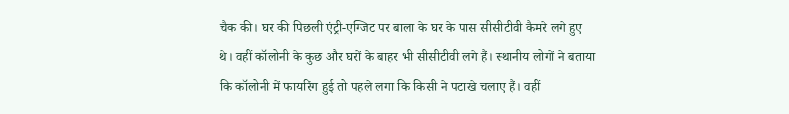चैक की। घर की पिछली एंट्री-एग्जिट पर बाला के घर के पास सीसीटीवी कैमरे लगे हुए थे। वहीं कॉलोनी के कुछ और घरों के बाहर भी सीसीटीवी लगे हैं। स्थानीय लोगों ने बताया कि कॉलोनी में फायरिंग हुई तो पहले लगा कि किसी ने पटाखे चलाए हैं। वहीं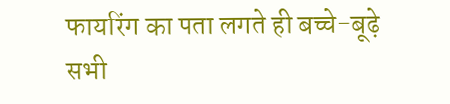फायरिंग का पता लगते ही बच्चे-बूढ़े सभी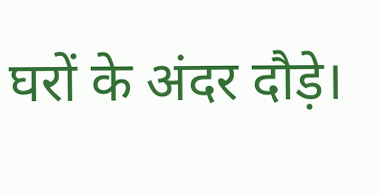घरों के अंदर दौड़े।